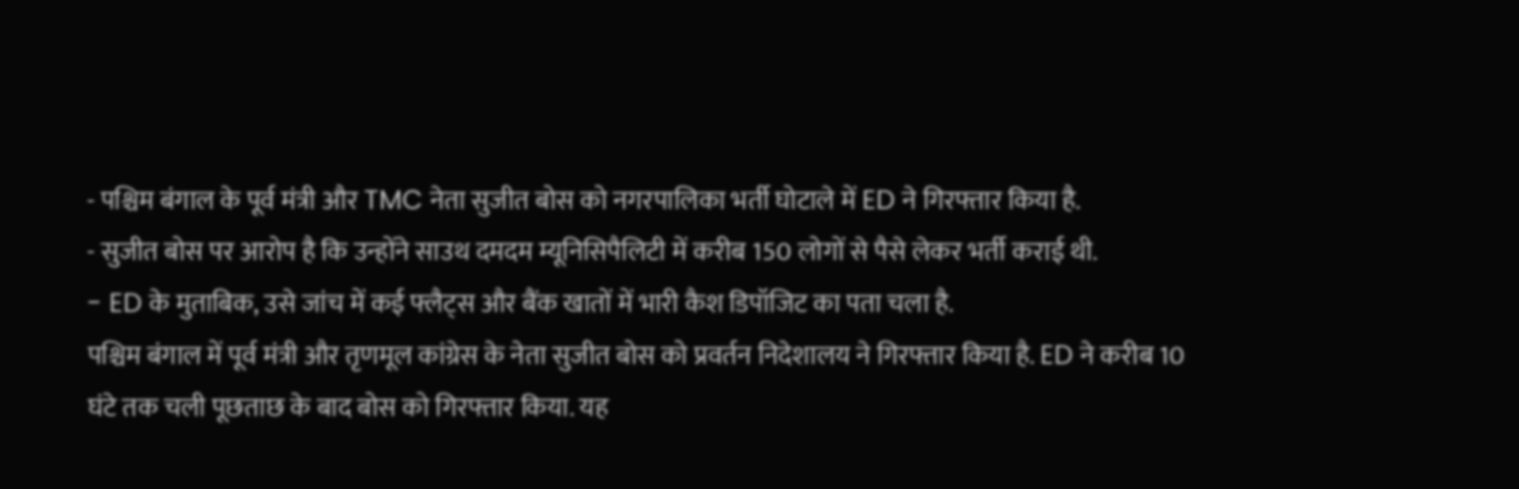- पश्चिम बंगाल के पूर्व मंत्री और TMC नेता सुजीत बोस को नगरपालिका भर्ती घोटाले में ED ने गिरफ्तार किया है.
- सुजीत बोस पर आरोप है कि उन्होंने साउथ दमदम म्यूनिसिपैलिटी में करीब 150 लोगों से पैसे लेकर भर्ती कराई थी.
- ED के मुताबिक, उसे जांच में कई फ्लैट्स और बैंक खातों में भारी कैश डिपॉजिट का पता चला है.
पश्चिम बंगाल में पूर्व मंत्री और तृणमूल कांग्रेस के नेता सुजीत बोस को प्रवर्तन निदेशालय ने गिरफ्तार किया है. ED ने करीब 10 घंटे तक चली पूछताछ के बाद बोस को गिरफ्तार किया. यह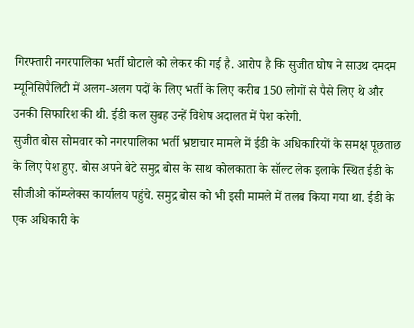गिरफ्तारी नगरपालिका भर्ती घोटाले को लेकर की गई है. आरोप है कि सुजीत घोष ने साउथ दमदम म्यूनिसिपैलिटी में अलग-अलग पदों के लिए भर्ती के लिए करीब 150 लोगों से पैसे लिए थे और उनकी सिफारिश की थी. ईडी कल सुबह उन्हें विशेष अदालत में पेश करेगी.
सुजीत बोस सोमवार को नगरपालिका भर्ती भ्रष्टाचार मामले में ईडी के अधिकारियों के समक्ष पूछताछ के लिए पेश हुए. बोस अपने बेटे समुद्र बोस के साथ कोलकाता के सॉल्ट लेक इलाके स्थित ईडी के सीजीओ कॉम्प्लेक्स कार्यालय पहुंचे. समुद्र बोस को भी इसी मामले में तलब किया गया था. ईडी के एक अधिकारी के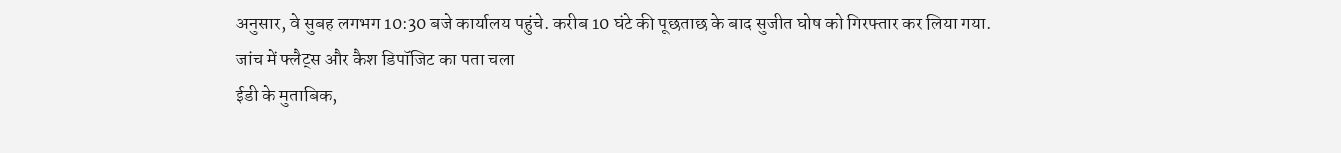अनुसार, वे सुबह लगभग 10:30 बजे कार्यालय पहुंचे. करीब 10 घंटे की पूछताछ के बाद सुजीत घोष को गिरफ्तार कर लिया गया.
जांच में फ्लैट्स और कैश डिपॉजिट का पता चला
ईडी के मुताबिक,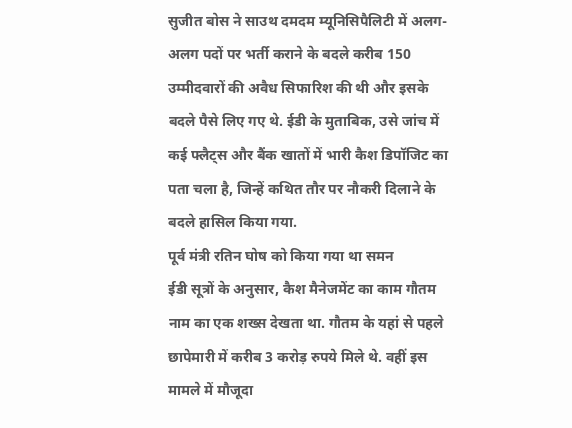सुजीत बोस ने साउथ दमदम म्यूनिसिपैलिटी में अलग-अलग पदों पर भर्ती कराने के बदले करीब 150 उम्मीदवारों की अवैध सिफारिश की थी और इसके बदले पैसे लिए गए थे. ईडी के मुताबिक, उसे जांच में कई फ्लैट्स और बैंक खातों में भारी कैश डिपॉजिट का पता चला है, जिन्हें कथित तौर पर नौकरी दिलाने के बदले हासिल किया गया.
पूर्व मंत्री रतिन घोष को किया गया था समन
ईडी सूत्रों के अनुसार, कैश मैनेजमेंट का काम गौतम नाम का एक शख्स देखता था. गौतम के यहां से पहले छापेमारी में करीब 3 करोड़ रुपये मिले थे. वहीं इस मामले में मौजूदा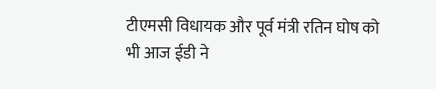टीएमसी विधायक और पूर्व मंत्री रतिन घोष को भी आज ईडी ने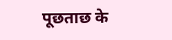पूछताछ के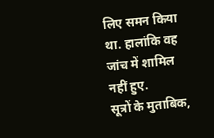लिए समन किया था. हालांकि वह जांच में शामिल नहीं हुए.
सूत्रों के मुताबिक,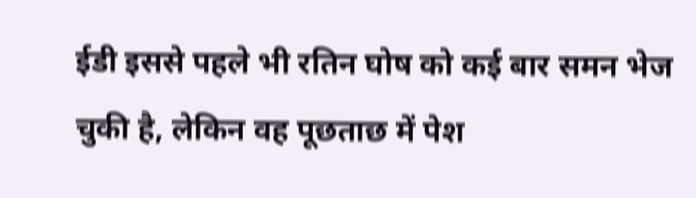ईडी इससे पहले भी रतिन घोष को कई बार समन भेज चुकी है, लेकिन वह पूछताछ में पेश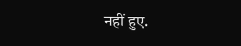नहीं हुए.